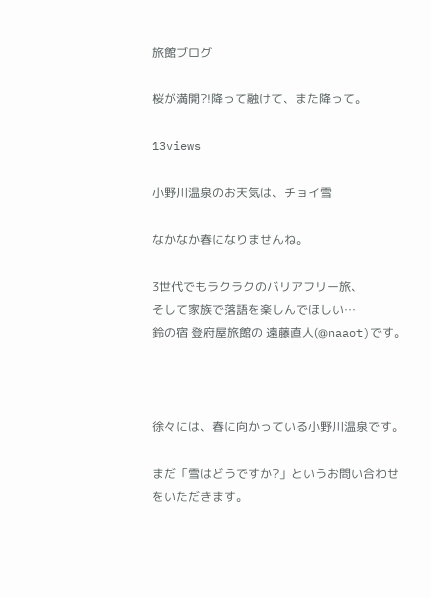旅館ブログ

桜が満開?!降って融けて、また降って。

13views

小野川温泉のお天気は、チョイ雪

なかなか春になりませんね。

3世代でもラクラクのバリアフリー旅、
そして家族で落語を楽しんでほしい…
鈴の宿 登府屋旅館の 遠藤直人(@naaot)です。



徐々には、春に向かっている小野川温泉です。

まだ「雪はどうですか?」というお問い合わせをいただきます。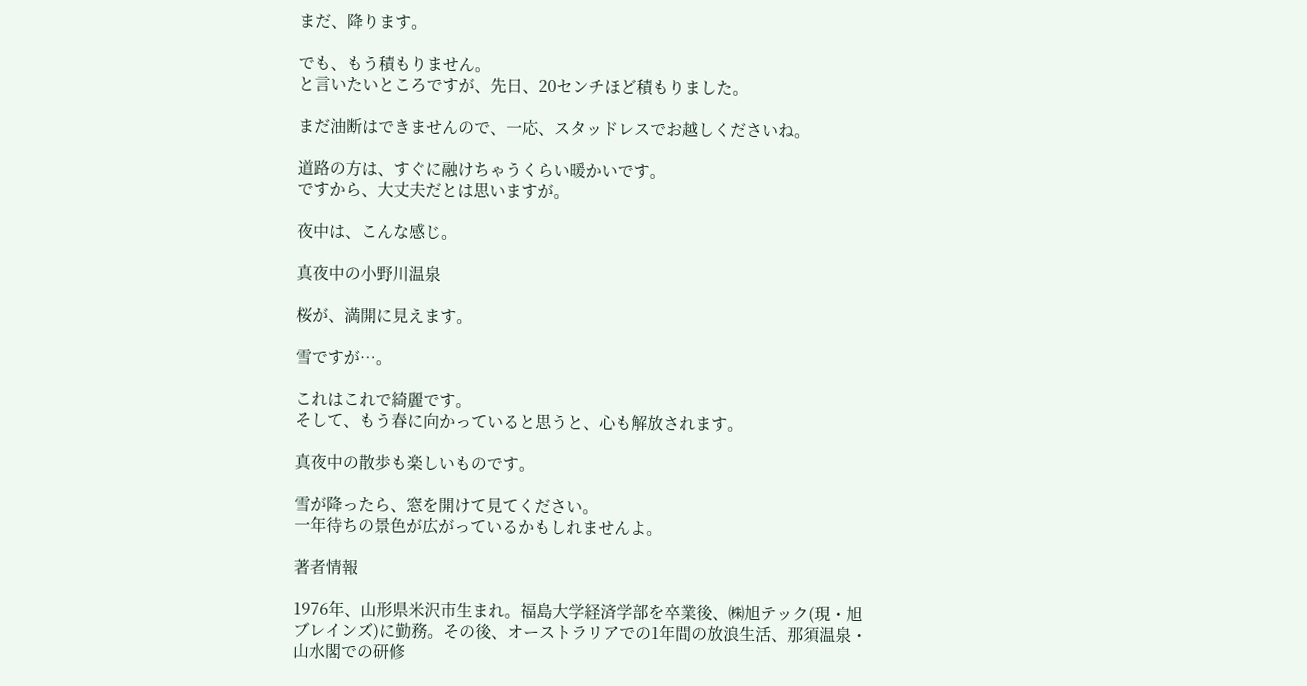まだ、降ります。

でも、もう積もりません。
と言いたいところですが、先日、20センチほど積もりました。

まだ油断はできませんので、一応、スタッドレスでお越しくださいね。

道路の方は、すぐに融けちゃうくらい暖かいです。
ですから、大丈夫だとは思いますが。

夜中は、こんな感じ。

真夜中の小野川温泉

桜が、満開に見えます。

雪ですが…。

これはこれで綺麗です。
そして、もう春に向かっていると思うと、心も解放されます。

真夜中の散歩も楽しいものです。

雪が降ったら、窓を開けて見てください。
一年待ちの景色が広がっているかもしれませんよ。

著者情報

1976年、山形県米沢市生まれ。福島大学経済学部を卒業後、㈱旭テック(現・旭ブレインズ)に勤務。その後、オーストラリアでの1年間の放浪生活、那須温泉・山水閣での研修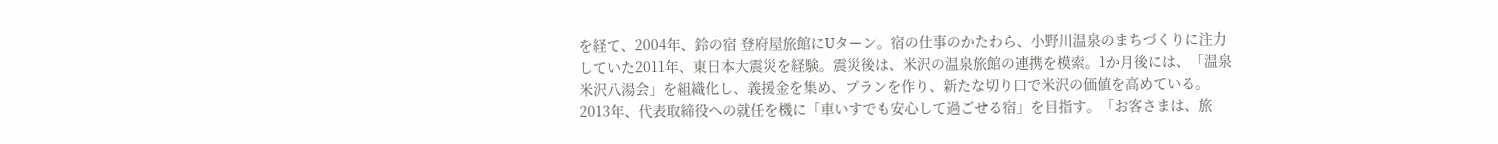を経て、2004年、鈴の宿 登府屋旅館にUターン。宿の仕事のかたわら、小野川温泉のまちづくりに注力していた2011年、東日本大震災を経験。震災後は、米沢の温泉旅館の連携を模索。1か月後には、「温泉米沢八湯会」を組織化し、義援金を集め、プランを作り、新たな切り口で米沢の価値を高めている。2013年、代表取締役への就任を機に「車いすでも安心して過ごせる宿」を目指す。「お客さまは、旅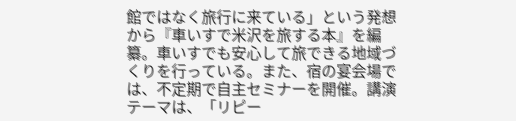館ではなく旅行に来ている」という発想から『車いすで米沢を旅する本』を編纂。車いすでも安心して旅できる地域づくりを行っている。また、宿の宴会場では、不定期で自主セミナーを開催。講演テーマは、「リピー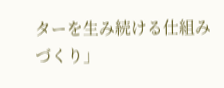ターを生み続ける仕組みづくり」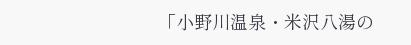「小野川温泉・米沢八湯の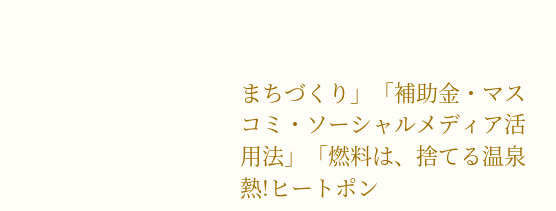まちづくり」「補助金・マスコミ・ソーシャルメディア活用法」「燃料は、捨てる温泉熱!ヒートポン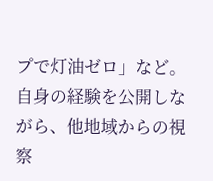プで灯油ゼロ」など。自身の経験を公開しながら、他地域からの視察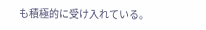も積極的に受け入れている。